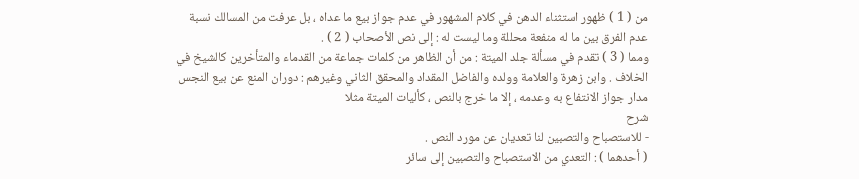من ( 1 ) ظهور استثناء الدهن في كلام المشهور في عدم جواز بيع ما عداه ، بل عرفت من المسالك نسبة عدم الفرق بين ما له منفعة محللة وما ليست له : إلى نص الأصحاب ( 2 ) .
ومما ( 3 ) تقدم في مسألة جلد الميتة : من أن الظاهر من كلمات جماعة من القدماء والمتأخرين كالشيخ في الخلاف . وابن زهرة والعلامة وولده والفاضل المقداد والمحقق الثاني وغيرهم : دوران المنع عن بيع النجس مدار جواز الانتفاع به وعدمه ، إلا ما خرج بالنص ، كأليات الميتة مثلا
شرح
- للاستصباح والتصبين لنا تعديان عن مورد النص .
( أحدهما ) : التعدي من الاستصباح والتصبين إلى سائر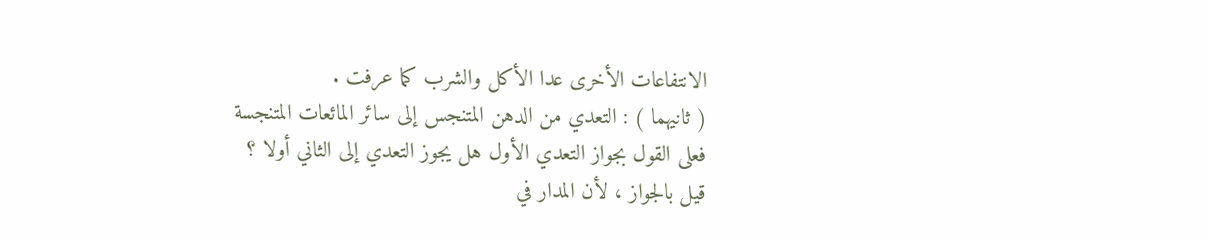الانتفاعات الأخرى عدا الأكل والشرب كما عرفت .
( ثانيهما ) : التعدي من الدهن المتنجس إلى سائر المائعات المتنجسة فعلى القول بجواز التعدي الأول هل يجوز التعدي إلى الثاني أولا ؟
قيل بالجواز ، لأن المدار في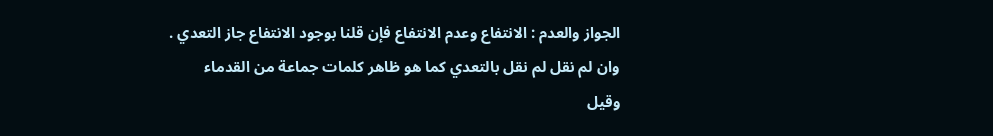الجواز والعدم : الانتفاع وعدم الانتفاع فإن قلنا بوجود الانتفاع جاز التعدي .
وان لم نقل لم نقل بالتعدي كما هو ظاهر كلمات جماعة من القدماء
وقيل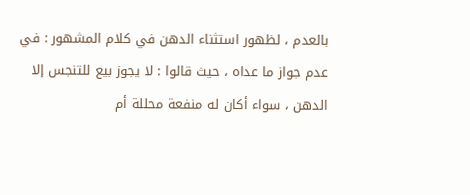بالعدم ، لظهور استثناء الدهن في كلام المشهور : في عدم جواز ما عداه ، حيث قالوا : لا يجوز بيع للتنجس إلا الدهن ، سواء أكان له منفعة محللة أم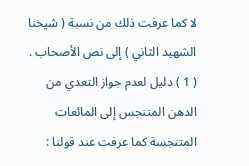لا كما عرفت ذلك من نسبة ( شيخنا الشهيد الثاني ) إلى نص الأصحاب .
( 1 ) دليل لعدم جواز التعدي من الدهن المتنجس إلى المائعات المتنجسة كما عرفت عند قولنا :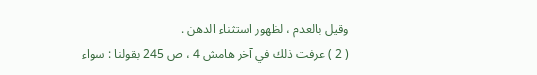وقيل بالعدم ، لظهور استثناء الدهن .
( 2 ) عرفت ذلك في آخر هامش 4 ، ص 245 بقولنا : سواء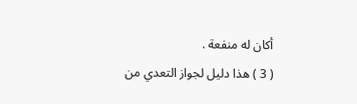أكان له منفعة .
( 3 ) هذا دليل لجواز التعدي من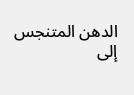الدهن المتنجس إلى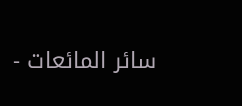سائر المائعات -